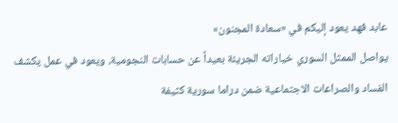عابد فهد يعود إليكم في «سعادة المجنون»
يواصل الممثل السوري خياراته الجريئة بعيداً عن حسابات النجومية، ويعود في عمل يكشف الفساد والصراعات الاجتماعية ضمن دراما سورية كثيفة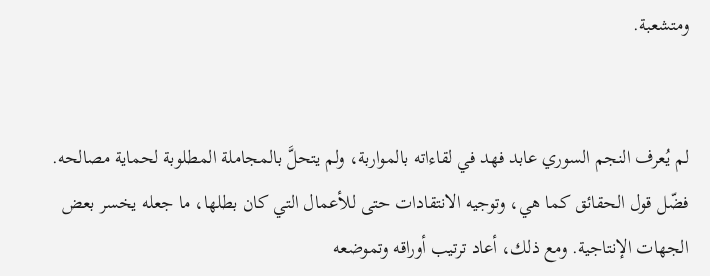ومتشعبة.


لم يُعرف النجم السوري عابد فهد في لقاءاته بالمواربة، ولم يتحلَّ بالمجاملة المطلوبة لحماية مصالحه. فضّل قول الحقائق كما هي، وتوجيه الانتقادات حتى للأعمال التي كان بطلها، ما جعله يخسر بعض الجهات الإنتاجية. ومع ذلك، أعاد ترتيب أوراقه وتموضعه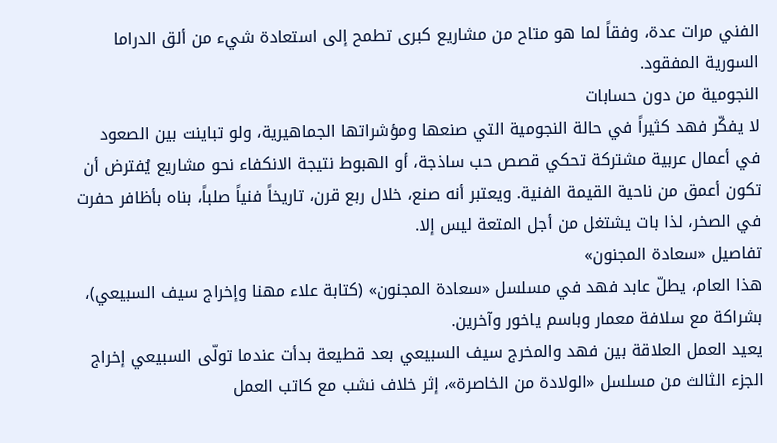الفني مرات عدة، وفقاً لما هو متاح من مشاريع كبرى تطمح إلى استعادة شيء من ألق الدراما السورية المفقود.
النجومية من دون حسابات
لا يفكّر فهد كثيراً في حالة النجومية التي صنعها ومؤشراتها الجماهيرية، ولو تباينت بين الصعود في أعمال عربية مشتركة تحكي قصص حب ساذجة، أو الهبوط نتيجة الانكفاء نحو مشاريع يُفترض أن تكون أعمق من ناحية القيمة الفنية. ويعتبر أنه صنع، خلال ربع قرن، تاريخاً فنياً صلباً، بناه بأظافر حفرت في الصخر، لذا بات يشتغل من أجل المتعة ليس إلا.
تفاصيل «سعادة المجنون»
هذا العام، يطلّ عابد فهد في مسلسل «سعادة المجنون» (كتابة علاء مهنا وإخراج سيف السبيعي)، بشراكة مع سلافة معمار وباسم ياخور وآخرين.
يعيد العمل العلاقة بين فهد والمخرج سيف السبيعي بعد قطيعة بدأت عندما تولّى السبيعي إخراج الجزء الثالث من مسلسل «الولادة من الخاصرة»، إثر خلاف نشب مع كاتب العمل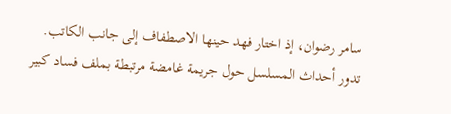سامر رضوان، إذ اختار فهد حينها الاصطفاف إلى جانب الكاتب.
تدور أحداث المسلسل حول جريمة غامضة مرتبطة بملف فساد كبير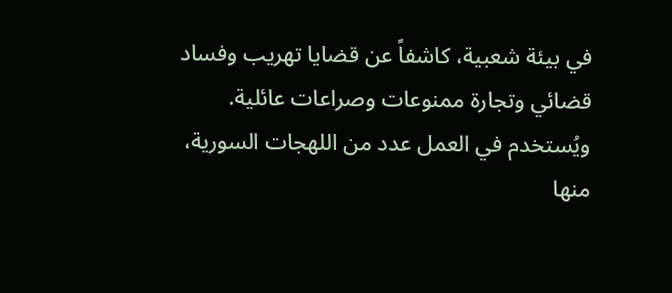في بيئة شعبية، كاشفاً عن قضايا تهريب وفساد قضائي وتجارة ممنوعات وصراعات عائلية. ويُستخدم في العمل عدد من اللهجات السورية، منها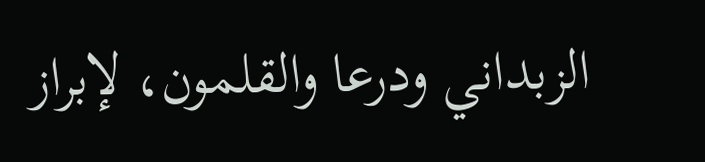الزبداني ودرعا والقلمون، لإبراز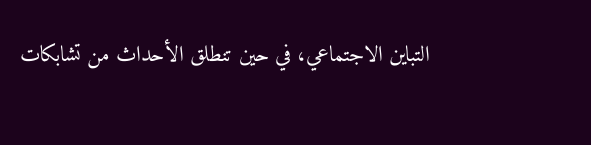التباين الاجتماعي، في حين تنطلق الأحداث من تشابكات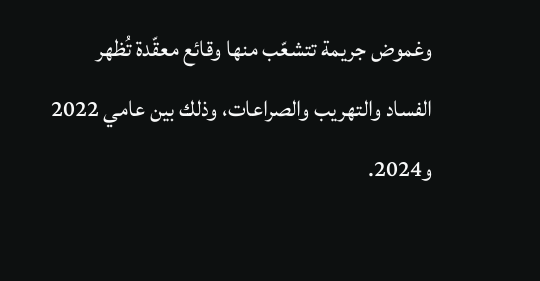وغموض جريمة تتشعّب منها وقائع معقّدة تُظهر الفساد والتهريب والصراعات، وذلك بين عامي 2022 و2024.